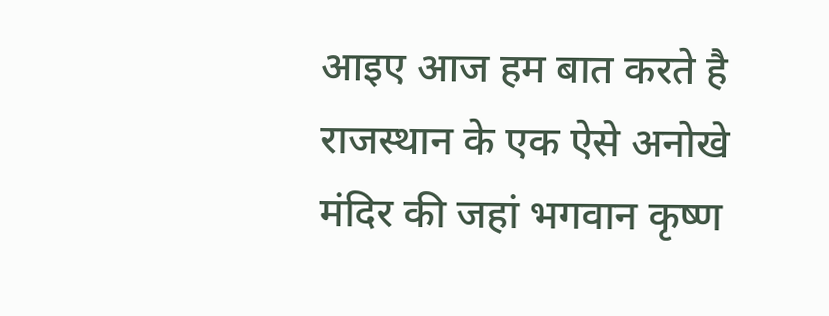आइए आज हम बात करते है राजस्थान के एक ऐसे अनोखे मंदिर की जहां भगवान कृष्ण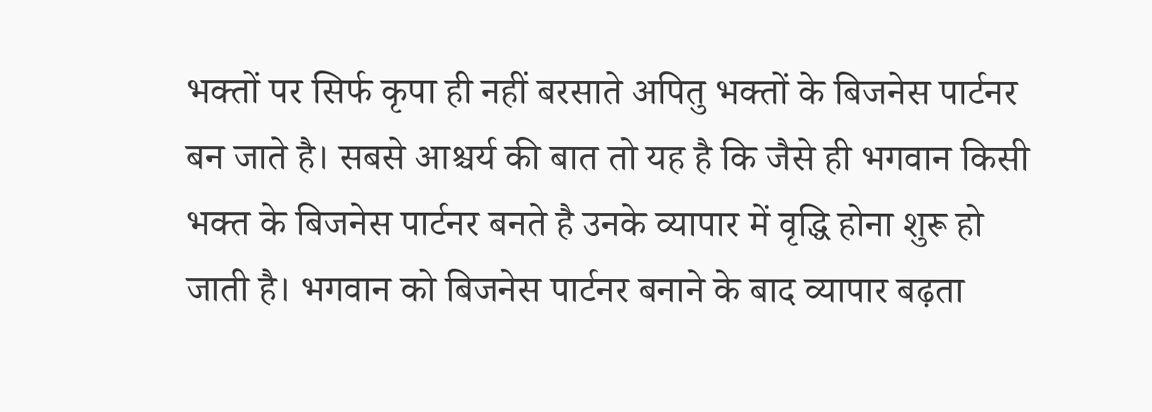भक्तों पर सिर्फ कृपा ही नहीं बरसाते अपितु भक्तों के बिजनेस पार्टनर बन जाते है। सबसे आश्चर्य की बात तो यह है कि जैसे ही भगवान किसी भक्त के बिजनेस पार्टनर बनते है उनके व्यापार में वृद्धि होना शुरू हो जाती है। भगवान को बिजनेस पार्टनर बनाने के बाद व्यापार बढ़ता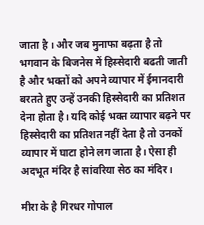जाता है । और जब मुनाफा बढ़ता है तो भगवान के बिजनेस में हिस्सेदारी बढती जाती है और भक्तों को अपने व्यापार में ईमानदारी बरतते हुए उन्हें उनकी हिस्सेदारी का प्रतिशत देना होता है। यदि कोई भक्त व्यापार बढ़ने पर हिस्सेदारी का प्रतिशत नहीं देता है तो उनकों व्यापार में घाटा होने लग जाता है। ऐसा ही अदभूत मंदिर है सांवरिया सेठ का मंदिर।

मीरा के है गिरधर गोपाल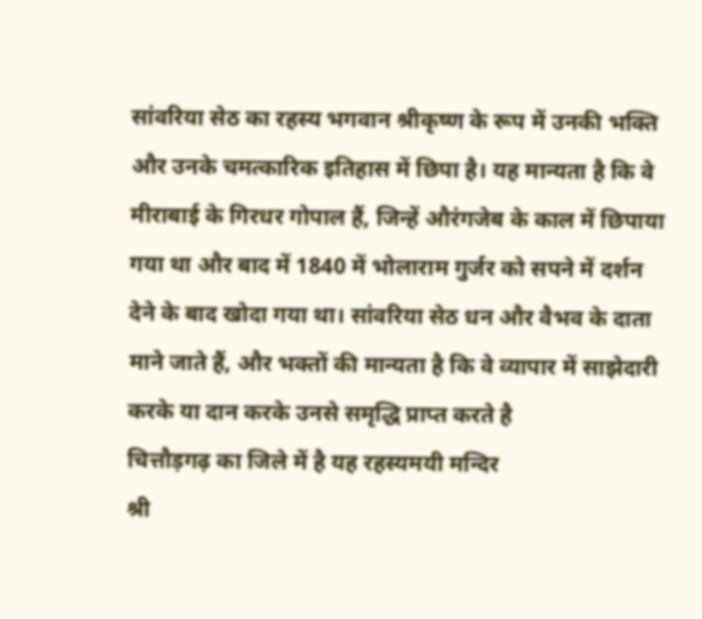सांवरिया सेठ का रहस्य भगवान श्रीकृष्ण के रूप में उनकी भक्ति और उनके चमत्कारिक इतिहास में छिपा है। यह मान्यता है कि वे मीराबाई के गिरधर गोपाल हैं, जिन्हें औरंगजेब के काल में छिपाया गया था और बाद में 1840 में भोलाराम गुर्जर को सपने में दर्शन देने के बाद खोदा गया था। सांवरिया सेठ धन और वैभव के दाता माने जाते हैं, और भक्तों की मान्यता है कि वे व्यापार में साझेदारी करके या दान करके उनसे समृद्धि प्राप्त करते है
चित्तौड़गढ़ का जिले में है यह रहस्यमयी मन्दिर
श्री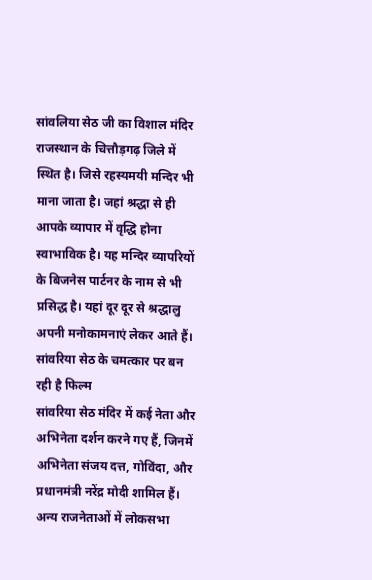सांवलिया सेठ जी का विशाल मंदिर राजस्थान के चित्तौड़गढ़ जिले में स्थित है। जिसे रहस्यमयी मन्दिर भी माना जाता है। जहां श्रद्धा से ही आपके व्यापार में वृद्धि होना स्वाभाविक है। यह मन्दिर व्यापरियों के बिजनेस पार्टनर के नाम से भी प्रसिद्ध है। यहां दूर दूर से श्रद्धालु अपनी मनोकामनाएं लेकर आते हैं।
सांवरिया सेठ के चमत्कार पर बन रही है फिल्म
सांवरिया सेठ मंदिर में कई नेता और अभिनेता दर्शन करने गए हैं, जिनमें अभिनेता संजय दत्त, गोविंदा, और प्रधानमंत्री नरेंद्र मोदी शामिल हैं। अन्य राजनेताओं में लोकसभा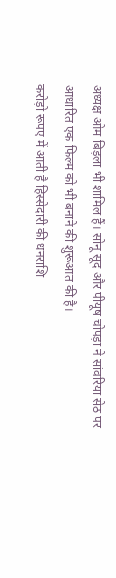अध्यक्ष ओम बिड़ला भी शामिल हैं। सोनू सूद और पीयूष चोपड़ा ने सांवरिया सेठ पर आधारित एक फिल्म को भी बनाने की शुरूआत की है।
करोड़ो रूपए में आती है हिस्सेदारी की धनराशि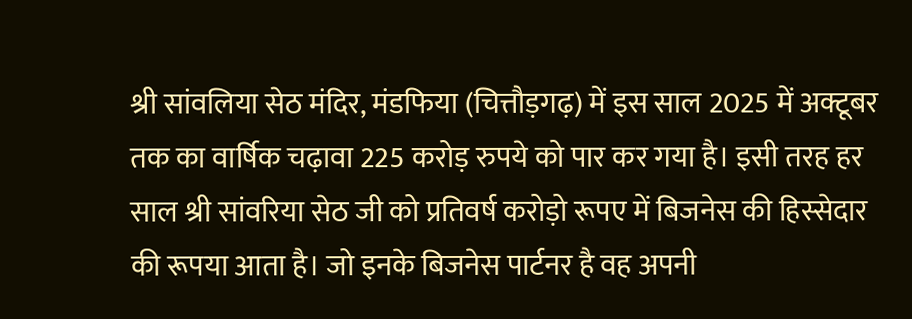श्री सांवलिया सेठ मंदिर, मंडफिया (चित्तौड़गढ़) में इस साल 2025 में अक्टूबर तक का वार्षिक चढ़ावा 225 करोड़ रुपये को पार कर गया है। इसी तरह हर साल श्री सांवरिया सेठ जी को प्रतिवर्ष करोड़ो रूपए में बिजनेस की हिस्सेदार की रूपया आता है। जो इनके बिजनेस पार्टनर है वह अपनी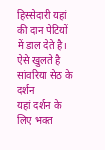हिस्सेदारी यहां की दान पेटियों में डाल देते है। ऐसे खुलते है सांवरिया सेठ के दर्शन
यहां दर्शन के लिए भक्त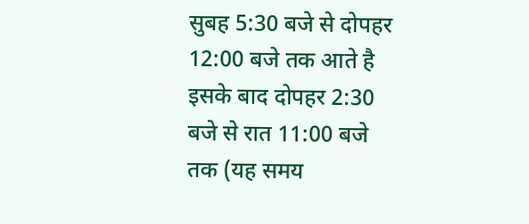सुबह 5:30 बजे से दोपहर 12:00 बजे तक आते है इसके बाद दोपहर 2:30 बजे से रात 11:00 बजे तक (यह समय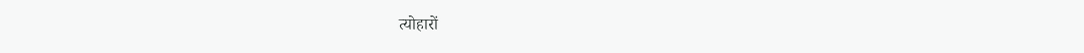त्योहारों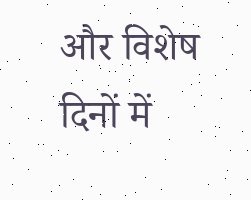और विशेष दिनों में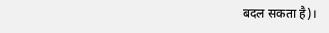बदल सकता है)।